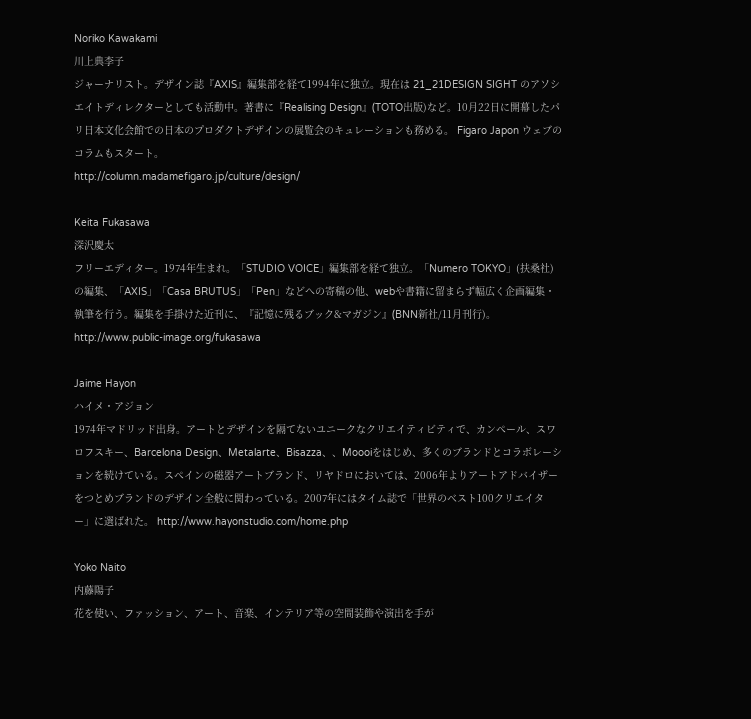Noriko Kawakami
川上典李子
ジャーナリスト。デザイン誌『AXIS』編集部を経て1994年に独立。現在は 21_21DESIGN SIGHT のアソシエイトディレクターとしても活動中。著書に『Realising Design』(TOTO出版)など。10月22日に開幕したパリ日本文化会館での日本のプロダクトデザインの展覧会のキュレーションも務める。 Figaro Japon ウェブのコラムもスタート。
http://column.madamefigaro.jp/culture/design/

Keita Fukasawa
深沢慶太
フリーエディター。1974年生まれ。「STUDIO VOICE」編集部を経て独立。「Numero TOKYO」(扶桑社)の編集、「AXIS」「Casa BRUTUS」「Pen」などへの寄稿の他、webや書籍に留まらず幅広く企画編集・執筆を行う。編集を手掛けた近刊に、『記憶に残るブック&マガジン』(BNN新社/11月刊行)。
http://www.public-image.org/fukasawa

Jaime Hayon
ハイメ・アジョン
1974年マドリッド出身。アートとデザインを隔てないユニークなクリエイティビティで、カンペール、スワロフスキー、Barcelona Design、Metalarte、Bisazza、、Moooiをはじめ、多くのブランドとコラボレーションを続けている。スペインの磁器アートブランド、リヤドロにおいては、2006年よりアートアドバイザーをつとめブランドのデザイン全般に関わっている。2007年にはタイム誌で「世界のベスト100クリエイター」に選ばれた。 http://www.hayonstudio.com/home.php

Yoko Naito
内藤陽子
花を使い、ファッション、アート、音楽、インテリア等の空間装飾や演出を手が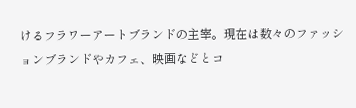けるフラワーアートブランドの主宰。現在は数々のファッションブランドやカフェ、映画などとコ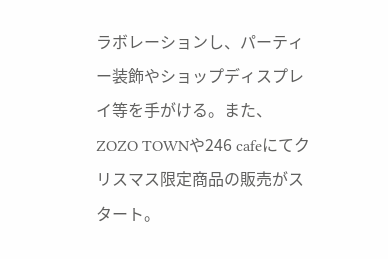ラボレーションし、パーティー装飾やショップディスプレイ等を手がける。また、ZOZO TOWNや246 cafeにてクリスマス限定商品の販売がスタート。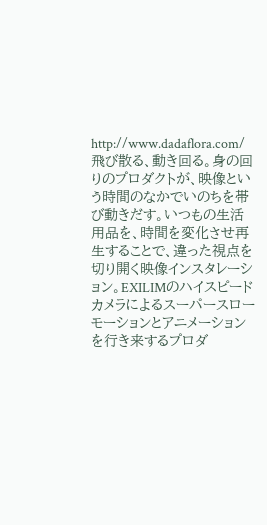http://www.dadaflora.com/
飛び散る、動き回る。身の回りのプロダクトが、映像という時間のなかでいのちを帯び動きだす。いつもの生活用品を、時間を変化させ再生することで、違った視点を切り開く映像インスタレーション。EXILIMのハイスピードカメラによるスーパースローモーションとアニメーションを行き来するプロダ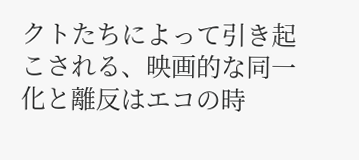クトたちによって引き起こされる、映画的な同一化と離反はエコの時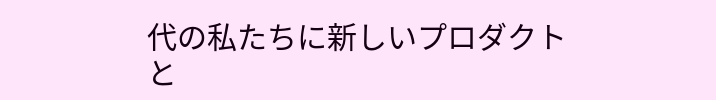代の私たちに新しいプロダクトと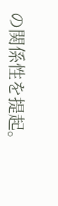の関係性を提起。